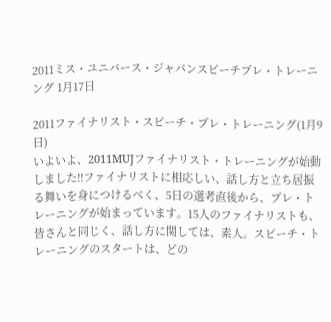2011ミス・ユニバース・ジャパンスピーチプレ・トレーニング 1月17日

2011ファイナリスト・スピーチ・プレ・トレーニング(1月9日)
いよいよ、2011MUJファイナリスト・トレーニングが始動しました!!ファイナリストに相応しい、話し方と立ち居振る舞いを身につけるべく、5日の選考直後から、プレ・トレーニングが始まっています。15人のファイナリストも、皆さんと同じく、話し方に関しては、素人。スピーチ・トレーニングのスタートは、どの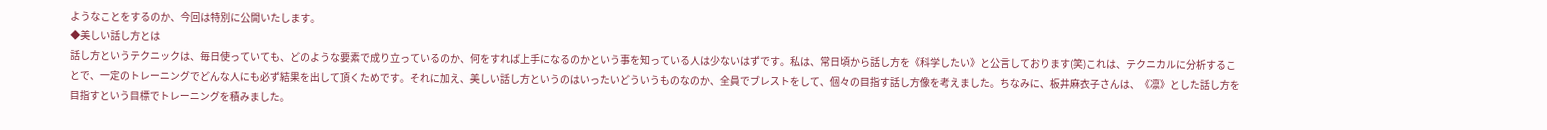ようなことをするのか、今回は特別に公開いたします。
◆美しい話し方とは
話し方というテクニックは、毎日使っていても、どのような要素で成り立っているのか、何をすれば上手になるのかという事を知っている人は少ないはずです。私は、常日頃から話し方を《科学したい》と公言しております(笑)これは、テクニカルに分析することで、一定のトレーニングでどんな人にも必ず結果を出して頂くためです。それに加え、美しい話し方というのはいったいどういうものなのか、全員でブレストをして、個々の目指す話し方像を考えました。ちなみに、板井麻衣子さんは、《凛》とした話し方を目指すという目標でトレーニングを積みました。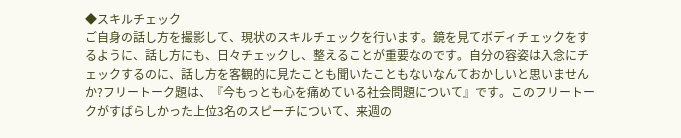◆スキルチェック
ご自身の話し方を撮影して、現状のスキルチェックを行います。鏡を見てボディチェックをするように、話し方にも、日々チェックし、整えることが重要なのです。自分の容姿は入念にチェックするのに、話し方を客観的に見たことも聞いたこともないなんておかしいと思いませんか?フリートーク題は、『今もっとも心を痛めている社会問題について』です。このフリートークがすばらしかった上位3名のスピーチについて、来週の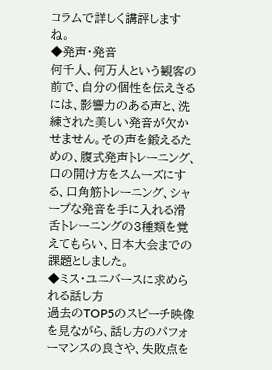コラムで詳しく講評しますね。
◆発声・発音
何千人、何万人という観客の前で、自分の個性を伝えきるには、影響力のある声と、洗練された美しい発音が欠かせません。その声を鍛えるための、腹式発声トレーニング、口の開け方をスムーズにする、口角筋トレーニング、シャープな発音を手に入れる滑舌トレーニングの3種類を覚えてもらい、日本大会までの課題としました。
◆ミス・ユニバースに求められる話し方
過去のTOP5のスピーチ映像を見ながら、話し方のパフォーマンスの良さや、失敗点を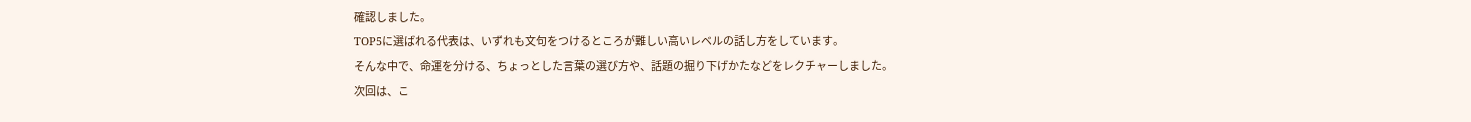確認しました。
TOP5に選ばれる代表は、いずれも文句をつけるところが難しい高いレベルの話し方をしています。
そんな中で、命運を分ける、ちょっとした言葉の選び方や、話題の掘り下げかたなどをレクチャーしました。
次回は、こ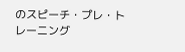のスピーチ・プレ・トレーニング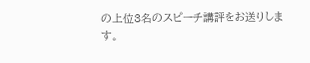の上位3名のスピーチ講評をお送りします。